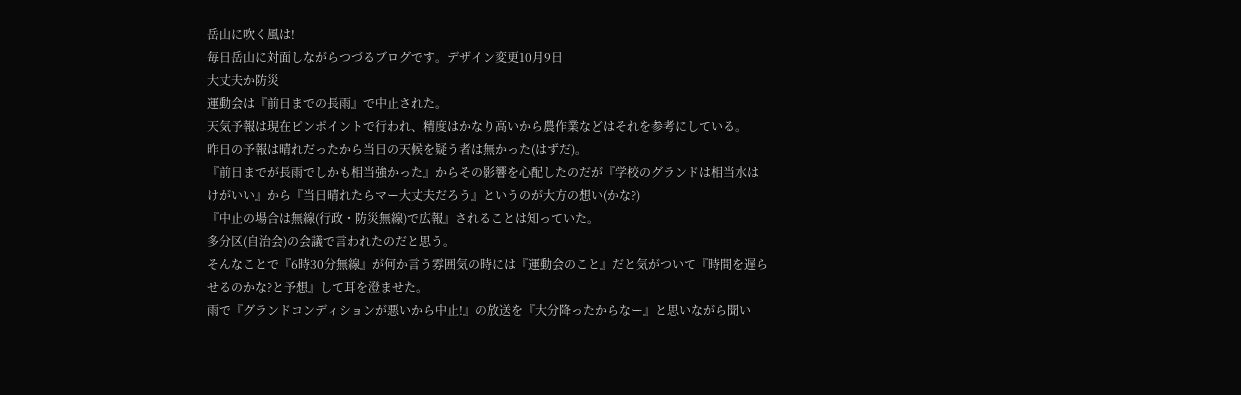岳山に吹く風は!
毎日岳山に対面しながらつづるブログです。デザイン変更10月9日
大丈夫か防災
運動会は『前日までの長雨』で中止された。
天気予報は現在ピンポイントで行われ、精度はかなり高いから農作業などはそれを参考にしている。
昨日の予報は晴れだったから当日の天候を疑う者は無かった(はずだ)。
『前日までが長雨でしかも相当強かった』からその影響を心配したのだが『学校のグランドは相当水はけがいい』から『当日晴れたらマー大丈夫だろう』というのが大方の想い(かな?)
『中止の場合は無線(行政・防災無線)で広報』されることは知っていた。
多分区(自治会)の会議で言われたのだと思う。
そんなことで『6時30分無線』が何か言う雰囲気の時には『運動会のこと』だと気がついて『時間を遅らせるのかな?と予想』して耳を澄ませた。
雨で『グランドコンディションが悪いから中止!』の放送を『大分降ったからなー』と思いながら聞い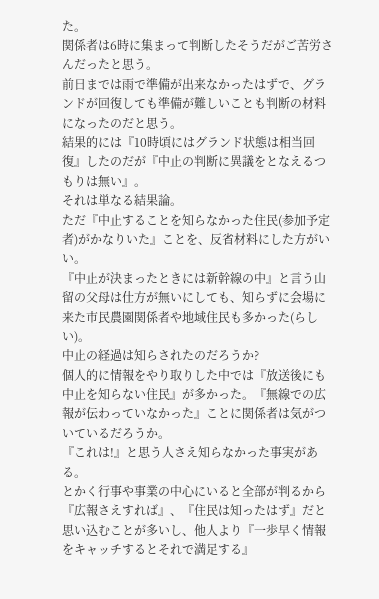た。
関係者は6時に集まって判断したそうだがご苦労さんだったと思う。
前日までは雨で準備が出来なかったはずで、グランドが回復しても準備が難しいことも判断の材料になったのだと思う。
結果的には『10時頃にはグランド状態は相当回復』したのだが『中止の判断に異議をとなえるつもりは無い』。
それは単なる結果論。
ただ『中止することを知らなかった住民(参加予定者)がかなりいた』ことを、反省材料にした方がいい。
『中止が決まったときには新幹線の中』と言う山留の父母は仕方が無いにしても、知らずに会場に来た市民農園関係者や地域住民も多かった(らしい)。
中止の経過は知らされたのだろうか?
個人的に情報をやり取りした中では『放送後にも中止を知らない住民』が多かった。『無線での広報が伝わっていなかった』ことに関係者は気がついているだろうか。
『これは!』と思う人さえ知らなかった事実がある。
とかく行事や事業の中心にいると全部が判るから『広報さえすれば』、『住民は知ったはず』だと思い込むことが多いし、他人より『一歩早く情報をキャッチするとそれで満足する』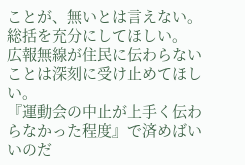ことが、無いとは言えない。
総括を充分にしてほしい。
広報無線が住民に伝わらないことは深刻に受け止めてほしい。
『運動会の中止が上手く伝わらなかった程度』で済めばいいのだ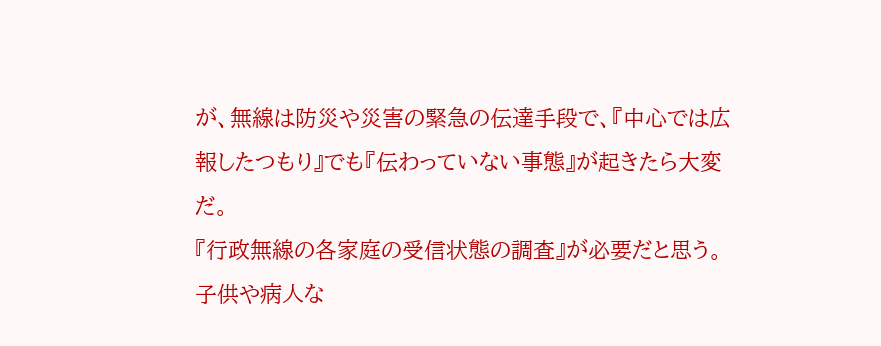が、無線は防災や災害の緊急の伝達手段で、『中心では広報したつもり』でも『伝わっていない事態』が起きたら大変だ。
『行政無線の各家庭の受信状態の調査』が必要だと思う。
子供や病人な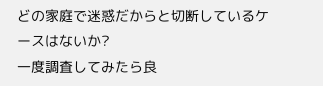どの家庭で迷惑だからと切断しているケースはないか?
一度調査してみたら良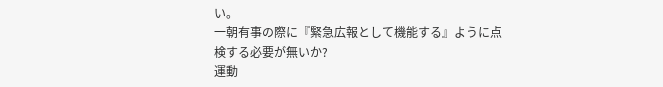い。
一朝有事の際に『緊急広報として機能する』ように点検する必要が無いか?
運動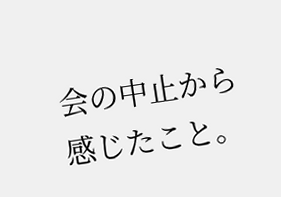会の中止から感じたこと。